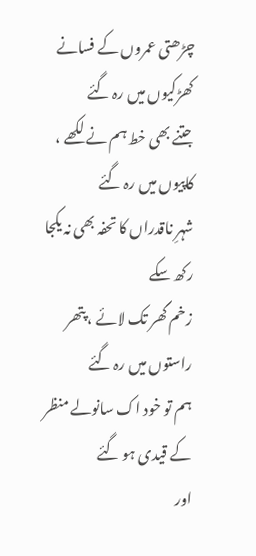چڑھتی عمروں کے فسانے کھڑکیوں میں رہ گئے
جتنے بھی خط ہم نے لکھے ، کاپیوں میں رہ گئے
شہرِ ناقدراں کا تحفہ بھی نہ یکجا رکھ سکے
زخم گھر تک لائے ، پتھر راستوں میں رہ گئے
ہم تو خود اک سانولے منظر کے قیدی ہو گئے
اور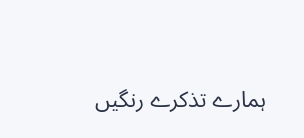ہمارے تذکرے رنگیں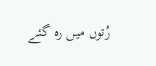رُتوں میں رہ گئے